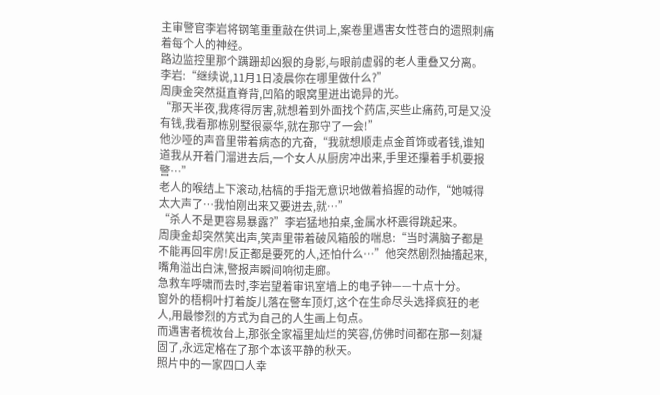主审警官李岩将钢笔重重敲在供词上,案卷里遇害女性苍白的遗照刺痛着每个人的神经。
路边监控里那个蹒跚却凶狠的身影,与眼前虚弱的老人重叠又分离。
李岩:“继续说,11月1日凌晨你在哪里做什么?”
周庚金突然挺直脊背,凹陷的眼窝里迸出诡异的光。
“那天半夜,我疼得厉害,就想着到外面找个药店,买些止痛药,可是又没有钱,我看那栋别墅很豪华,就在那守了一会!”
他沙哑的声音里带着病态的亢奋,“我就想顺走点金首饰或者钱,谁知道我从开着门溜进去后,一个女人从厨房冲出来,手里还攥着手机要报警…”
老人的喉结上下滚动,枯槁的手指无意识地做着掐握的动作,“她喊得太大声了…我怕刚出来又要进去,就…”
“杀人不是更容易暴露?”李岩猛地拍桌,金属水杯震得跳起来。
周庚金却突然笑出声,笑声里带着破风箱般的喘息:“当时满脑子都是不能再回牢房!反正都是要死的人,还怕什么…”他突然剧烈抽搐起来,嘴角溢出白沫,警报声瞬间响彻走廊。
急救车呼啸而去时,李岩望着审讯室墙上的电子钟——十点十分。
窗外的梧桐叶打着旋儿落在警车顶灯,这个在生命尽头选择疯狂的老人,用最惨烈的方式为自己的人生画上句点。
而遇害者梳妆台上,那张全家福里灿烂的笑容,仿佛时间都在那一刻凝固了,永远定格在了那个本该平静的秋天。
照片中的一家四口人幸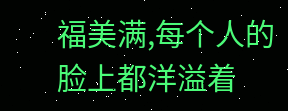福美满,每个人的脸上都洋溢着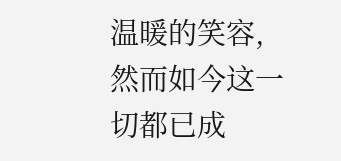温暖的笑容,然而如今这一切都已成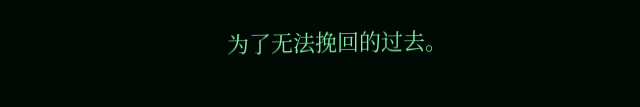为了无法挽回的过去。